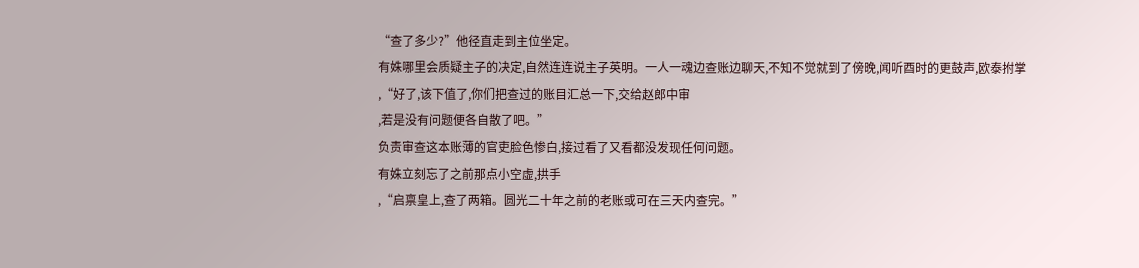“查了多少?”他径直走到主位坐定。
有姝哪里会质疑主子的决定,自然连连说主子英明。一人一魂边查账边聊天,不知不觉就到了傍晚,闻听酉时的更鼓声,欧泰拊掌
,“好了,该下值了,你们把查过的账目汇总一下,交给赵郎中审
,若是没有问题便各自散了吧。”
负责审查这本账薄的官吏脸色惨白,接过看了又看都没发现任何问题。
有姝立刻忘了之前那点小空虚,拱手
,“启禀皇上,查了两箱。圆光二十年之前的老账或可在三天内查完。”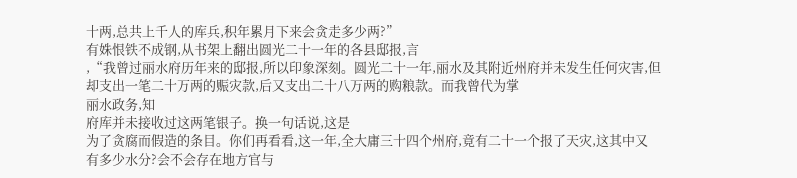十两,总共上千人的库兵,积年累月下来会贪走多少两?”
有姝恨铁不成钢,从书架上翻出圆光二十一年的各县邸报,言
,“我曾过丽水府历年来的邸报,所以印象深刻。圆光二十一年,丽水及其附近州府并未发生任何灾害,但
却支出一笔二十万两的赈灾款,后又支出二十八万两的购粮款。而我曾代为掌
丽水政务,知
府库并未接收过这两笔银子。换一句话说,这是
为了贪腐而假造的条目。你们再看看,这一年,全大庸三十四个州府,竟有二十一个报了天灾,这其中又
有多少水分?会不会存在地方官与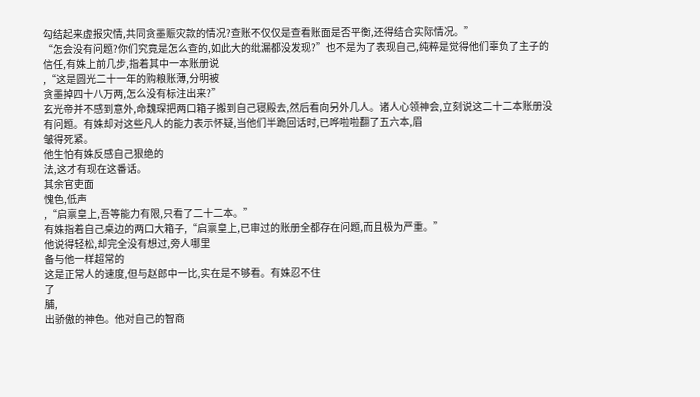勾结起来虚报灾情,共同贪墨赈灾款的情况?查账不仅仅是查看账面是否平衡,还得结合实际情况。”
“怎会没有问题?你们究竟是怎么查的,如此大的纰漏都没发现?”也不是为了表现自己,纯粹是觉得他们辜负了主子的信任,有姝上前几步,指着其中一本账册说
,“这是圆光二十一年的购粮账薄,分明被
贪墨掉四十八万两,怎么没有标注出来?”
玄光帝并不感到意外,命魏琛把两口箱子搬到自己寝殿去,然后看向另外几人。诸人心领神会,立刻说这二十二本账册没有问题。有姝却对这些凡人的能力表示怀疑,当他们半跪回话时,已哗啦啦翻了五六本,眉
皱得死紧。
他生怕有姝反感自己狠绝的
法,这才有现在这番话。
其余官吏面
愧色,低声
,“启禀皇上,吾等能力有限,只看了二十二本。”
有姝指着自己桌边的两口大箱子,“启禀皇上,已审过的账册全都存在问题,而且极为严重。”
他说得轻松,却完全没有想过,旁人哪里
备与他一样超常的
这是正常人的速度,但与赵郎中一比,实在是不够看。有姝忍不住
了
脯,
出骄傲的神色。他对自己的智商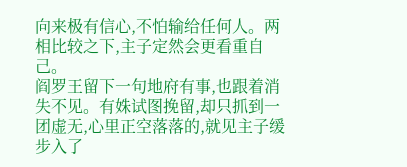向来极有信心,不怕输给任何人。两相比较之下,主子定然会更看重自己。
阎罗王留下一句地府有事,也跟着消失不见。有姝试图挽留,却只抓到一团虚无,心里正空落落的,就见主子缓步入了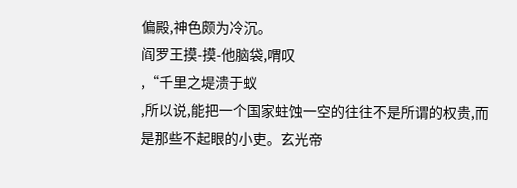偏殿,神色颇为冷沉。
阎罗王摸-摸-他脑袋,喟叹
,“千里之堤溃于蚁
,所以说,能把一个国家蛀蚀一空的往往不是所谓的权贵,而是那些不起眼的小吏。玄光帝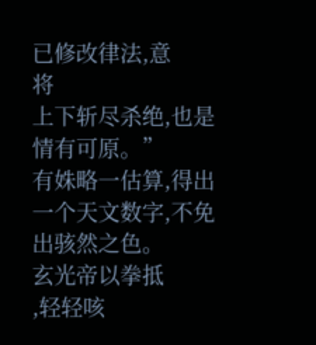已修改律法,意
将
上下斩尽杀绝,也是情有可原。”
有姝略一估算,得出一个天文数字,不免
出骇然之色。
玄光帝以拳抵
,轻轻咳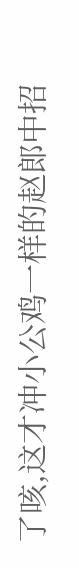了咳,这才冲小公鸡一样的赵郎中招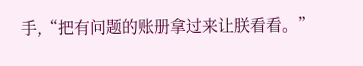手,“把有问题的账册拿过来让朕看看。”